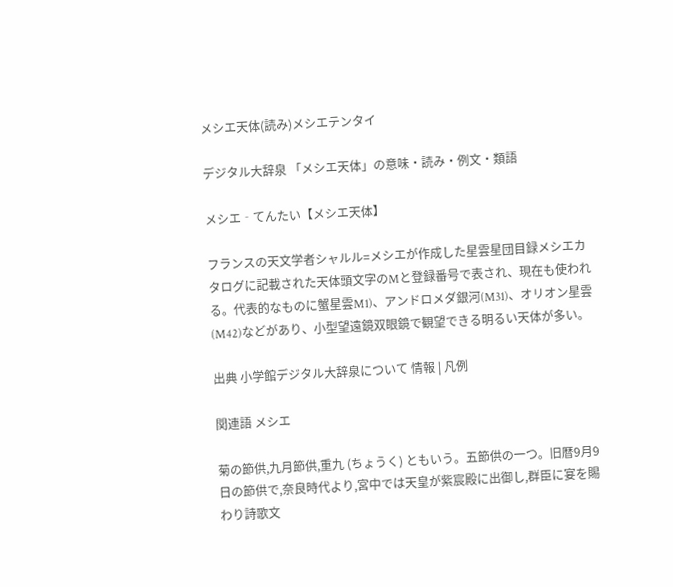メシエ天体(読み)メシエテンタイ

デジタル大辞泉 「メシエ天体」の意味・読み・例文・類語

メシエ‐てんたい【メシエ天体】

フランスの天文学者シャルル=メシエが作成した星雲星団目録メシエカタログに記載された天体頭文字のMと登録番号で表され、現在も使われる。代表的なものに蟹星雲M1)、アンドロメダ銀河(M31)、オリオン星雲(M42)などがあり、小型望遠鏡双眼鏡で観望できる明るい天体が多い。

出典 小学館デジタル大辞泉について 情報 | 凡例

関連語 メシエ

菊の節供,九月節供,重九 (ちょうく) ともいう。五節供の一つ。旧暦9月9日の節供で,奈良時代より,宮中では天皇が紫宸殿に出御し,群臣に宴を賜わり詩歌文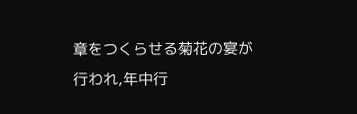章をつくらせる菊花の宴が行われ,年中行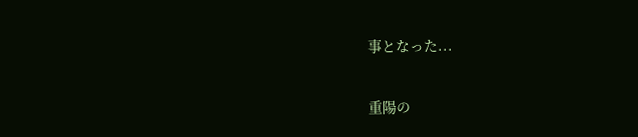事となった...

重陽の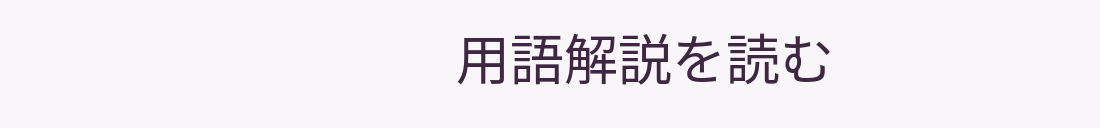用語解説を読む